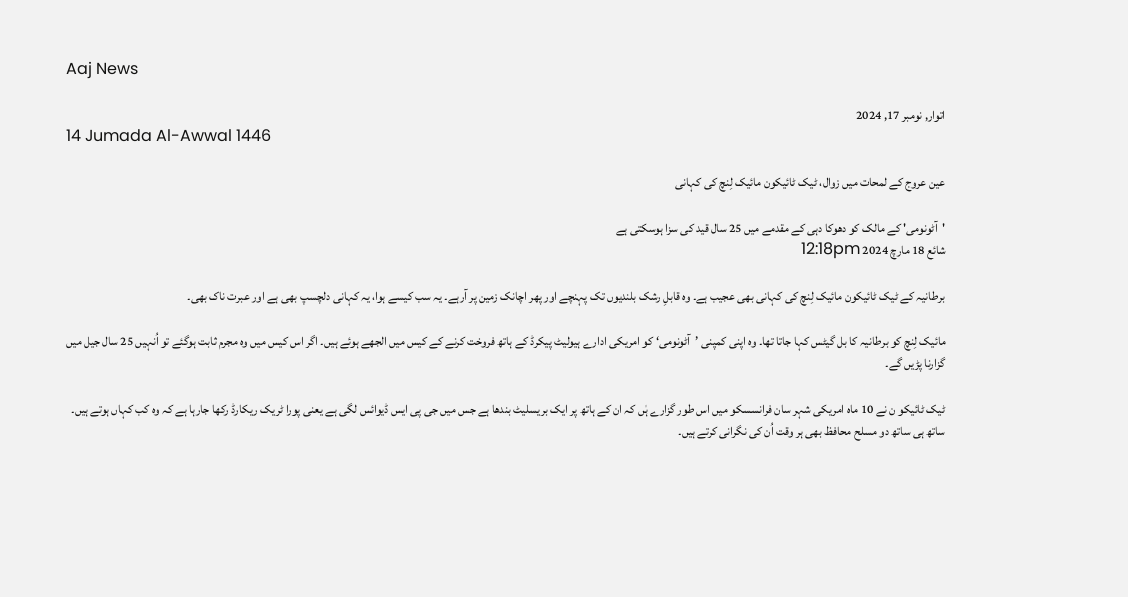Aaj News

اتوار, نومبر 17, 2024
14 Jumada Al-Awwal 1446

عین عروج کے لمحات میں زوال، ٹیک ٹائیکون مائیک لِنچ کی کہانی

'آٹونومی' کے مالک کو دھوکا دہی کے مقدمے میں 25 سال قید کی سزا ہوسکتی ہے
شائع 18 مارچ 2024 12:18pm

برطانیہ کے ٹیک ٹائیکون مائیک لِنچ کی کہانی بھی عجیب ہے۔ وہ قابلِ رشک بلندیوں تک پہنچے اور پھر اچانک زمین پر آرہے۔ یہ سب کیسے ہوا، یہ کہانی دلچسپ بھی ہے اور عبرت ناک بھی۔

مائیک لِنچ کو برطانیہ کا بل گیٹس کہا جاتا تھا۔ وہ اپنی کمپنی ’آٹونومی‘ کو امریکی ادارے ہیولیٹ پیکرڈ کے ہاتھ فروخت کرنے کے کیس میں الجھے ہوئے ہیں۔ اگر اس کیس میں وہ مجرم ثابت ہوگئے تو اُنہیں 25 سال جیل میں گزارنا پڑیں گے۔

ٹیک ٹائیکو ن نے 10 ماہ امریکی شہر سان فرانسسکو میں اس طور گزارے ہٰں کہ ان کے ہاتھ پر ایک بریسلیٹ بندھا ہے جس میں جی پی ایس ڈیوائس لگی ہے یعنی پورا ٹریک ریکارڈ رکھا جارہا ہے کہ وہ کب کہاں ہوتے ہیں۔ ساتھ ہی ساتھ دو مسلح محافظ بھی ہر وقت اُن کی نگرانی کرتے ہیں۔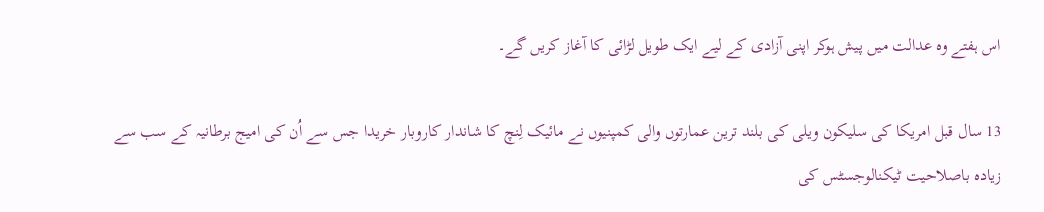اس ہفتے وہ عدالت میں پیش ہوکر اپنی آزادی کے لیے ایک طویل لڑائی کا آغاز کریں گے۔

13 سال قبل امریکا کی سلیکون ویلی کی بلند ترین عمارتوں والی کمپنیوں نے مائیک لِنچ کا شاندار کاروبار خریدا جس سے اُن کی امیج برطانیہ کے سب سے زیادہ باصلاحیت ٹیکنالوجسٹس کی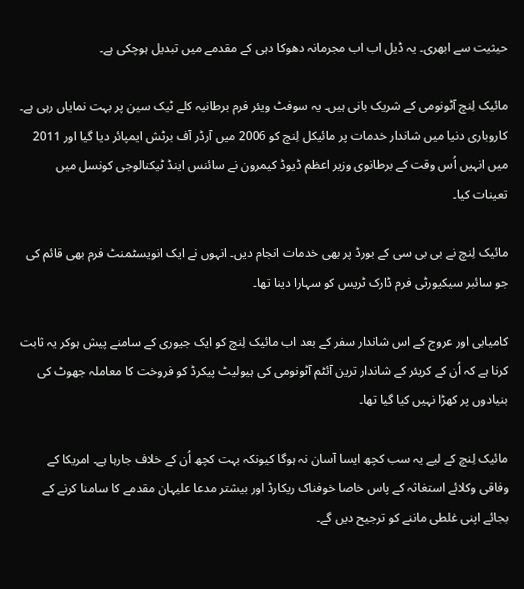حیثیت سے ابھری۔ یہ ڈیل اب اب مجرمانہ دھوکا دہی کے مقدمے میں تبدیل ہوچکی ہے۔

مائیک لِنچ آٹونومی کے شریک بانی ہیں۔ یہ سوفٹ ویئر فرم برطانیہ کلے ٹیک سین پر بہت نمایاں رہی ہے۔ کاروباری دنیا میں شاندار خدمات پر مائیکل لِنچ کو 2006 میں آرڈر آف برٹش ایمپائر دیا گیا اور 2011 میں انہیں اُس وقت کے برطانوی وزیر اعظم ڈیوڈ کیمرون نے سائنس اینڈ ٹیکنالوجی کونسل میں تعینات کیا۔

مائیک لِنچ نے بی بی سی کے بورڈ پر بھی خدمات انجام دیں۔ انہوں نے ایک انویسٹمنٹ فرم بھی قائم کی جو سائبر سیکیورٹی فرم ڈارک ٹریس کو سہارا دینا تھا۔

کامیابی اور عروج کے اس شاندار سفر کے بعد اب مائیک لِنچ کو ایک جیوری کے سامنے پیش ہوکر یہ ثابت کرنا ہے کہ اُن کے کریئر کے شاندار ترین آئٹم آٹونومی کی ہیولیٹ پیکرڈ کو فروخت کا معاملہ جھوٹ کی بنیادوں پر کھڑا نہیں کیا گیا تھا۔

مائیک لِنچ کے لیے یہ سب کچھ ایسا آسان نہ ہوگا کیونکہ بہت کچھ اُن کے خلاف جارہا ہے۔ امریکا کے وفاقی وکلائے استغاثہ کے پاس خاصا خوفناک ریکارڈ اور بیشتر مدعا علیہان مقدمے کا سامنا کرنے کے بجائے اپنی غلطی ماننے کو ترجیح دیں گے۔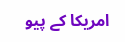امریکا کے پیو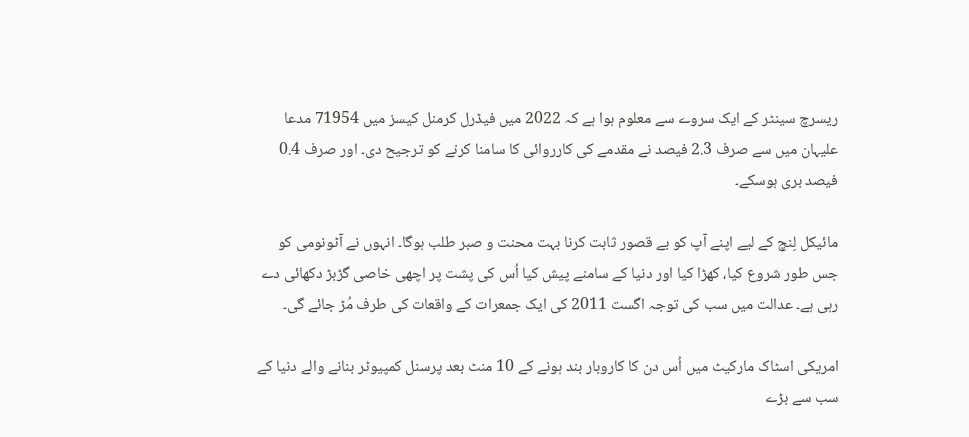ریسرچ سینٹر کے ایک سروے سے معلوم ہوا ہے کہ 2022 میں فیڈرل کرمنل کیسز میں 71954 مدعا علیہان میں سے صرف 2.3 فیصد نے مقدمے کی کارروائی کا سامنا کرنے کو ترجیح دی۔ اور صرف 0.4 فیصد بری ہوسکے۔

مائیکل لِنچ کے لیے اپنے آپ کو بے قصور ثابت کرنا بہت محنت و صبر طلب ہوگا۔ انہوں نے آٹونومی کو جس طور شروع کیا، کھڑا کیا اور دنیا کے سامنے پیش کیا اُس کی پشت پر اچھی خاصی گڑبڑ دکھائی دے رہی ہے۔ عدالت میں سب کی توجہ اگست 2011 کی ایک جمعرات کے واقعات کی طرف مُڑ جائے گی۔

امریکی اسٹاک مارکیٹ میں اُس دن کا کاروبار بند ہونے کے 10 منٹ بعد پرسنل کمپیوٹر بنانے والے دنیا کے سب سے بڑے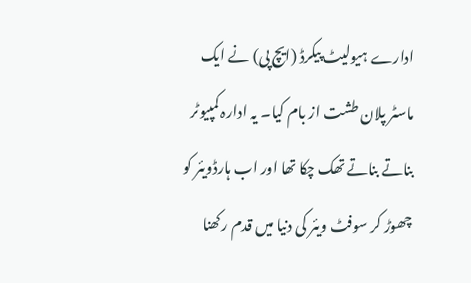ادارے ہیولیٹ پیکرڈ (ایچ پی) نے ایک ماسٹر پلان طشت از بام کیا۔ یہ ادارہ کمپیوٹر بناتے بناتے تھک چکا تھا اور اب ہارڈویئر کو چھوڑ کر سوفٹ ویئر کی دنیا میں قدم رکھنا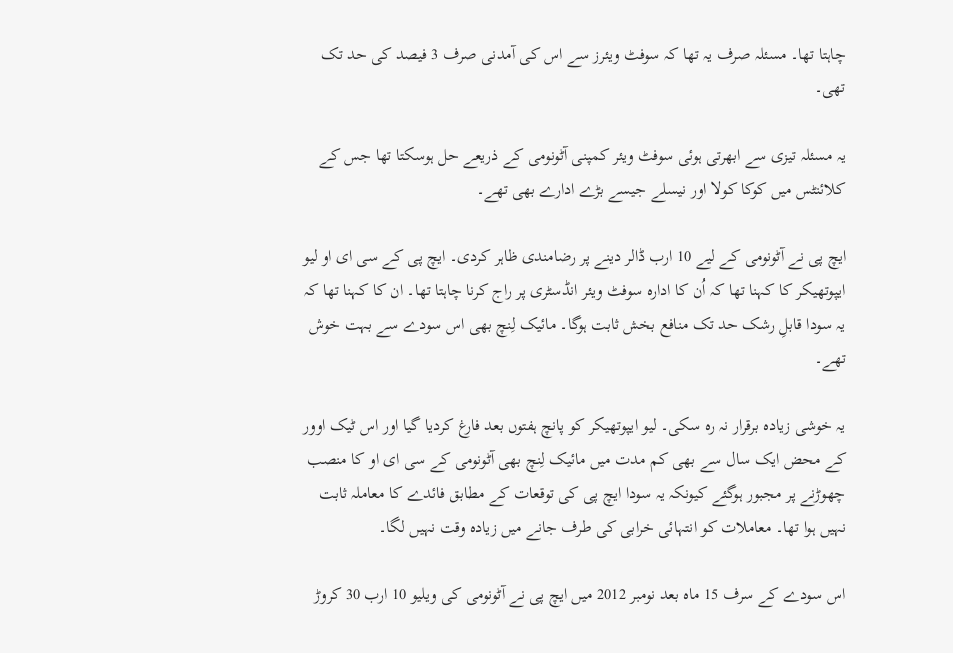چاہتا تھا۔ مسئلہ صرف یہ تھا کہ سوفٹ ویئرز سے اس کی آمدنی صرف 3 فیصد کی حد تک تھی۔

یہ مسئلہ تیزی سے ابھرتی ہوئی سوفٹ ویئر کمپنی آٹونومی کے ذریعے حل ہوسکتا تھا جس کے کلائنٹس میں کوکا کولا اور نیسلے جیسے بڑے ادارے بھی تھے۔

ایچ پی نے آٹونومی کے لیے 10 ارب ڈالر دینے پر رضامندی ظاہر کردی۔ ایچ پی کے سی ای او لیو ایپوتھیکر کا کہنا تھا کہ اُن کا ادارہ سوفٹ ویئر انڈسٹری پر راج کرنا چاہتا تھا۔ ان کا کہنا تھا کہ یہ سودا قابلِ رشک حد تک منافع بخش ثابت ہوگا۔ مائیک لِنچ بھی اس سودے سے بہت خوش تھے۔

یہ خوشی زیادہ برقرار نہ رہ سکی۔ لیو ایپوتھیکر کو پانچ ہفتوں بعد فارغ کردیا گیا اور اس ٹیک اوور کے محض ایک سال سے بھی کم مدت میں مائیک لِنچ بھی آٹونومی کے سی ای او کا منصب چھوڑنے پر مجبور ہوگئے کیونکہ یہ سودا ایچ پی کی توقعات کے مطابق فائدے کا معاملہ ثابت نہیں ہوا تھا۔ معاملات کو انتہائی خرابی کی طرف جانے میں زیادہ وقت نہیں لگا۔

اس سودے کے سرف 15 ماہ بعد نومبر 2012 میں ایچ پی نے آٹونومی کی ویلیو 10 ارب 30 کروڑ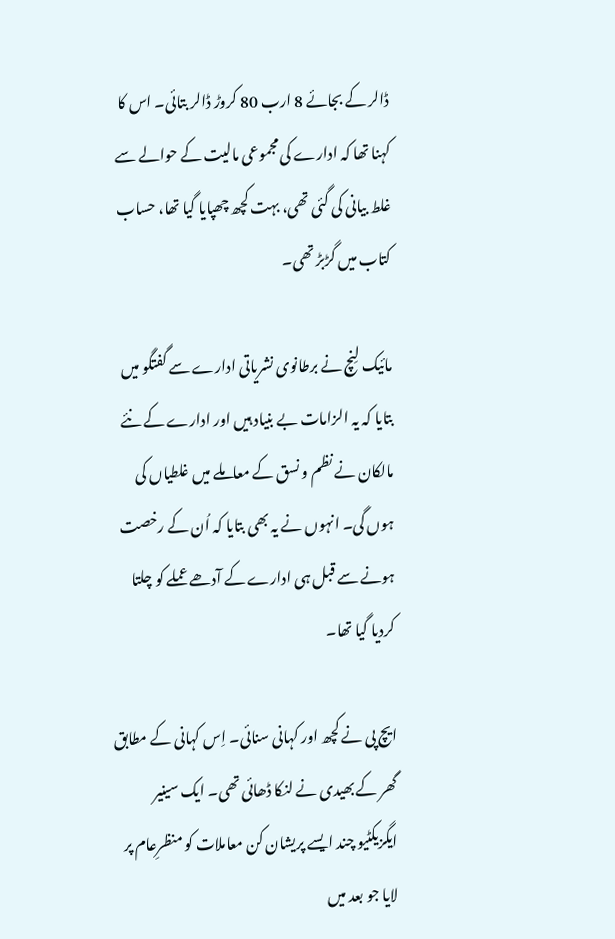ڈالر کے بجائے 8 ارب 80 کروڑ ڈالر بتائی۔ اس کا کہنا تھا کہ ادارے کی مجموعی مالیت کے حوالے سے غلط بیانی کی گئی تھی، بہت کچھ چھپایا گیا تھا، حساب کتاب میں گڑبڑ تھی۔

مائیک لِنچ نے برطانوی نشریاتی ادارے سے گفتگو میں بتایا کہ یہ الزامات بے بنیاد ہیں اور ادارے کے نئے مالکان نے نظم و نسق کے معاملے میں غلطیاں کی ہوں گی۔ انہوں نے یہ بھی بتایا کہ اُن کے رخصت ہونے سے قبل ہی ادارے کے آدھے عملے کو چلتا کردیا گیا تھا۔

ایچ پی نے کچھ اور کہانی سنائی۔ اِس کہانی کے مطابق گھر کے بھیدی نے لنکا ڈھائی تھی۔ ایک سینیر ایگزیکٹیو چند ایسے پریشان کن معاملات کو منظرِعام پر لایا جو بعد میں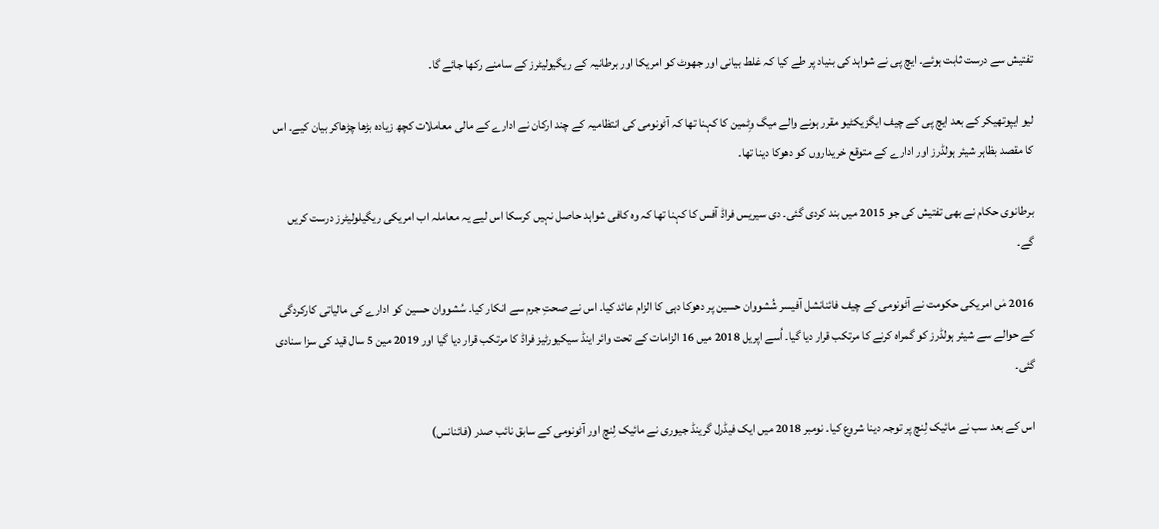تفتیش سے درست ثابت ہوئے۔ ایچ پی نے شواہد کی بنیاد پر طے کیا کہ غلط بیانی اور جھوٹ کو امریکا اور برطانیہ کے ریگیولیٹرز کے سامنے رکھا جائے گا۔

لیو ایپوتھیکر کے بعد ایچ پی کے چیف ایگزیکٹیو مقرر ہونے والے میگ وِٹمین کا کہنا تھا کہ آٹونومی کی انتظامیہ کے چند ارکان نے ادارے کے مالی معاملات کچھ زیادہ بڑھا چڑھاکر بیان کیے۔ اس کا مقصد بظاہر شیئر ہولڈرز اور ادارے کے متوقع خریداروں کو دھوکا دینا تھا۔

برطانوی حکام نے بھی تفتیش کی جو 2015 میں بند کردی گئی۔ دی سیریس فراڈ آفس کا کہنا تھا کہ وہ کافی شواہد حاصل نہیں کرسکا اس لیے یہ معاملہ اب امریکی ریگیلولیٹرز درست کریں گے۔

2016 مٰں امریکی حکومت نے آٹونومی کے چیف فائنانشل آفیسر شُشووان حسین پر دھوکا دہی کا الزام عائد کیا۔ اس نے صحتِ جرم سے انکار کیا۔ سُشووان حسین کو ادارے کی مالیاتی کارکردگی کے حوالے سے شیئر ہولڈرز کو گمراہ کرنے کا مرتکب قرار دیا گیا۔ اُسے اپریل 2018 میں 16 الزامات کے تحت وائر اینڈ سیکیورٹیز فراڈ کا مرتکب قرار دیا گیا اور 2019 مین 5 سال قید کی سزا سنادی گئی۔

اس کے بعد سب نے مائیک لِنچ پر توجہ دینا شروع کیا۔ نومبر 2018 میں ایک فیڈرل گرینڈ جیوری نے مائیک لِنچ اور آٹونومی کے سابق نائب صدر (فائنانس)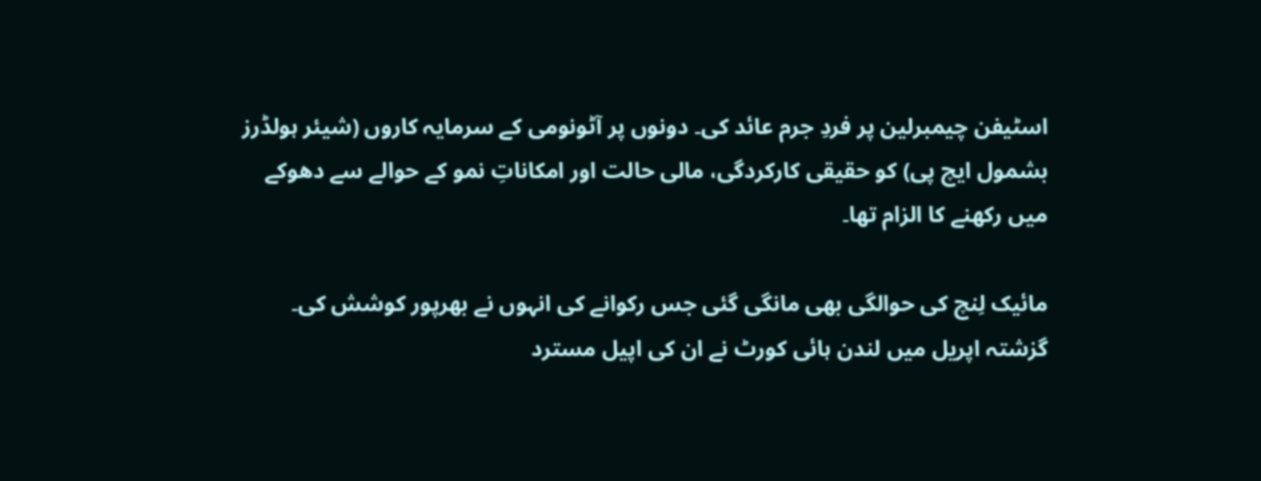اسٹیفن چیمبرلین پر فردِ جرم عائد کی۔ دونوں پر آٹونومی کے سرمایہ کاروں (شیئر ہولڈرز بشمول ایچ پی) کو حقیقی کارکردگی، مالی حالت اور امکاناتِ نمو کے حوالے سے دھوکے میں رکھنے کا الزام تھا۔

مائیک لِنچ کی حوالگی بھی مانگی گئی جس رکوانے کی انہوں نے بھرپور کوشش کی۔ گزشتہ اپریل میں لندن ہائی کورٹ نے ان کی اپیل مسترد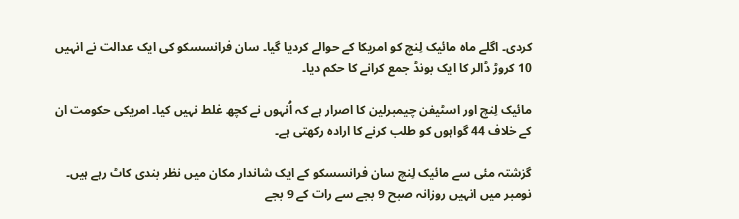کردی۔ اگلے ماہ مائیک لِنچ کو امریکا کے حوالے کردیا گیا۔ سان فرانسسکو کی ایک عدالت نے انہیں 10 کروڑ ڈالر کا ایک بونڈ جمع کرانے کا حکم دیا۔

مائیک لِنچ اور اسٹیفن چیمبرلین کا اصرار ہے کہ اُنہوں نے کچھ غلط نہیں کیا۔ امریکی حکومت ان کے خلاف 44 گواہوں کو طلب کرنے کا ارادہ رکھتی ہے۔

گزشتہ مئی سے مائیک لِنچ سان فرانسسکو کے ایک شاندار مکان میں نظر بندی کاٹ رہے ہیں۔ نومبر میں انہیں روزانہ صبح 9 بجے سے رات کے 9 بجے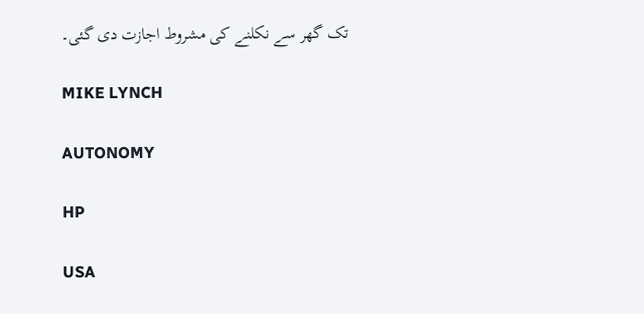تک گھر سے نکلنے کی مشروط اجازت دی گئی۔

MIKE LYNCH

AUTONOMY

HP

USA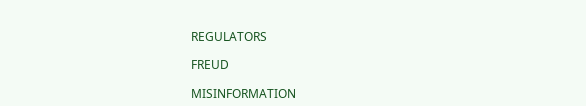REGULATORS

FREUD

MISINFORMATION